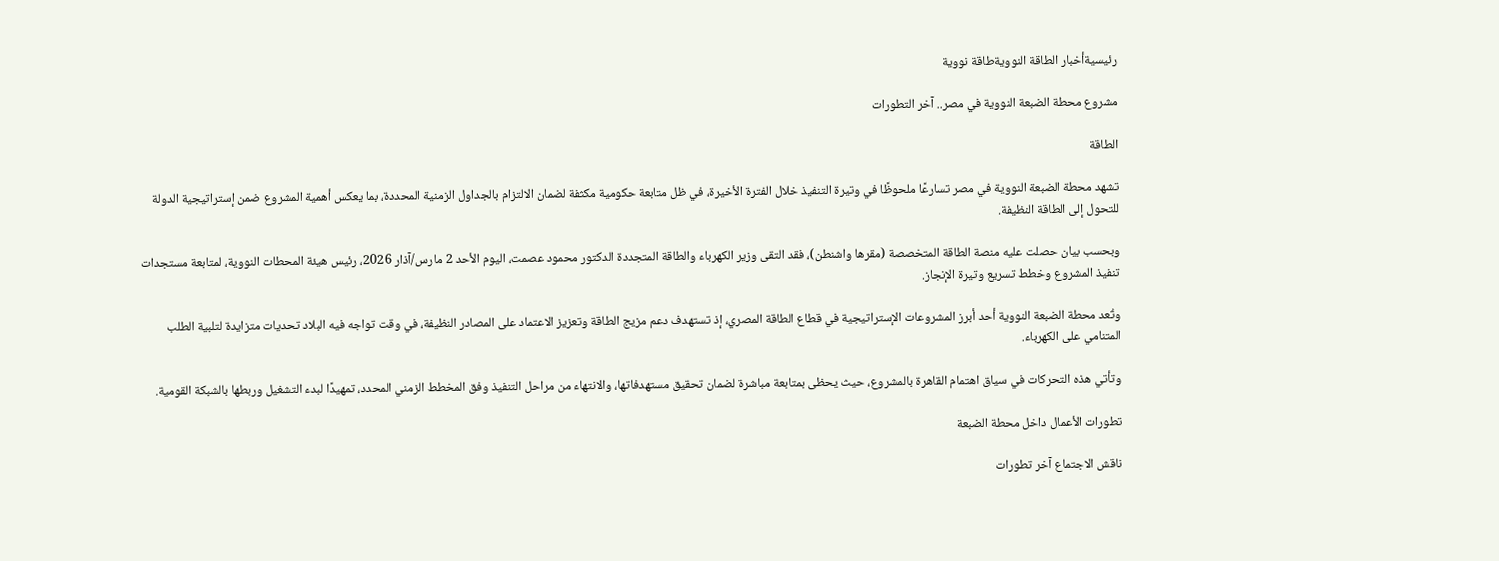رئيسيةأخبار الطاقة النوويةطاقة نووية

مشروع محطة الضبعة النووية في مصر.. آخر التطورات

الطاقة

تشهد محطة الضبعة النووية في مصر تسارعًا ملحوظًا في وتيرة التنفيذ خلال الفترة الأخيرة، في ظل متابعة حكومية مكثفة لضمان الالتزام بالجداول الزمنية المحددة، بما يعكس أهمية المشروع ضمن إستراتيجية الدولة للتحول إلى الطاقة النظيفة.

وبحسب بيان حصلت عليه منصة الطاقة المتخصصة (مقرها واشنطن)، فقد التقى وزير الكهرباء والطاقة المتجددة الدكتور محمود عصمت، اليوم الأحد 2 مارس/آذار 2026، رئيس هيئة المحطات النووية، لمتابعة مستجدات تنفيذ المشروع وخطط تسريع وتيرة الإنجاز.

وتُعد محطة الضبعة النووية أحد أبرز المشروعات الإستراتيجية في قطاع الطاقة المصري، إذ تستهدف دعم مزيج الطاقة وتعزيز الاعتماد على المصادر النظيفة، في وقت تواجه فيه البلاد تحديات متزايدة لتلبية الطلب المتنامي على الكهرباء.

وتأتي هذه التحركات في سياق اهتمام القاهرة بالمشروع، حيث يحظى بمتابعة مباشرة لضمان تحقيق مستهدفاتها، والانتهاء من مراحل التنفيذ وفق المخطط الزمني المحدد، تمهيدًا لبدء التشغيل وربطها بالشبكة القومية.

تطورات الأعمال داخل محطة الضبعة

ناقش الاجتماع آخر تطورات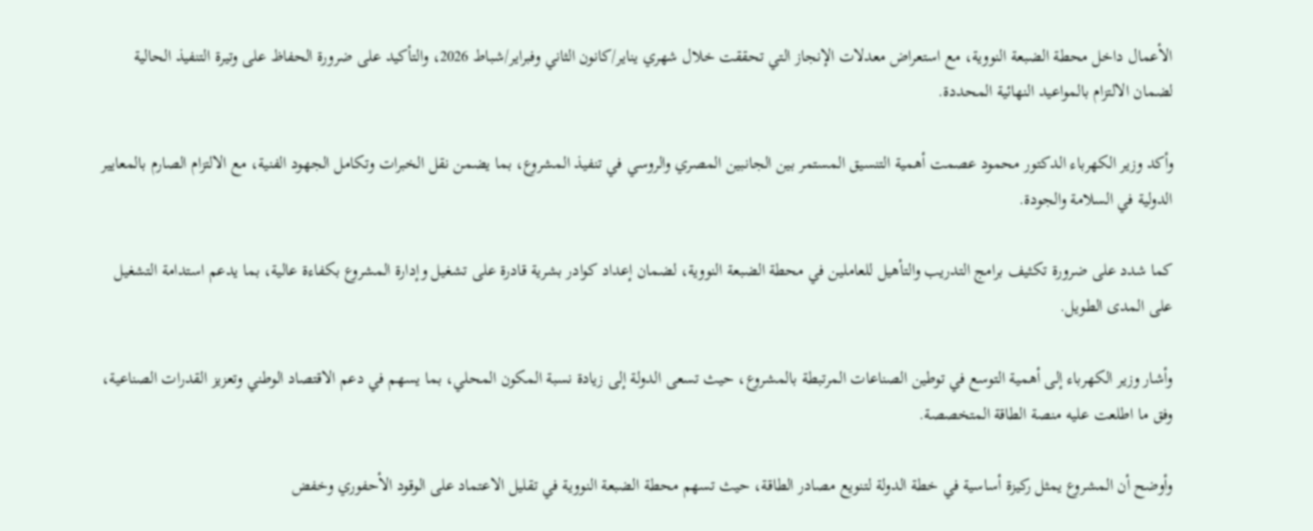الأعمال داخل محطة الضبعة النووية، مع استعراض معدلات الإنجاز التي تحققت خلال شهري يناير/كانون الثاني وفبراير/شباط 2026، والتأكيد على ضرورة الحفاظ على وتيرة التنفيذ الحالية لضمان الالتزام بالمواعيد النهائية المحددة.

وأكد وزير الكهرباء الدكتور محمود عصمت أهمية التنسيق المستمر بين الجانبين المصري والروسي في تنفيذ المشروع، بما يضمن نقل الخبرات وتكامل الجهود الفنية، مع الالتزام الصارم بالمعايير الدولية في السلامة والجودة.

كما شدد على ضرورة تكثيف برامج التدريب والتأهيل للعاملين في محطة الضبعة النووية، لضمان إعداد كوادر بشرية قادرة على تشغيل وإدارة المشروع بكفاءة عالية، بما يدعم استدامة التشغيل على المدى الطويل.

وأشار وزير الكهرباء إلى أهمية التوسع في توطين الصناعات المرتبطة بالمشروع، حيث تسعى الدولة إلى زيادة نسبة المكون المحلي، بما يسهم في دعم الاقتصاد الوطني وتعزيز القدرات الصناعية، وفق ما اطلعت عليه منصة الطاقة المتخصصة.

وأوضح أن المشروع يمثل ركيزة أساسية في خطة الدولة لتنويع مصادر الطاقة، حيث تسهم محطة الضبعة النووية في تقليل الاعتماد على الوقود الأحفوري وخفض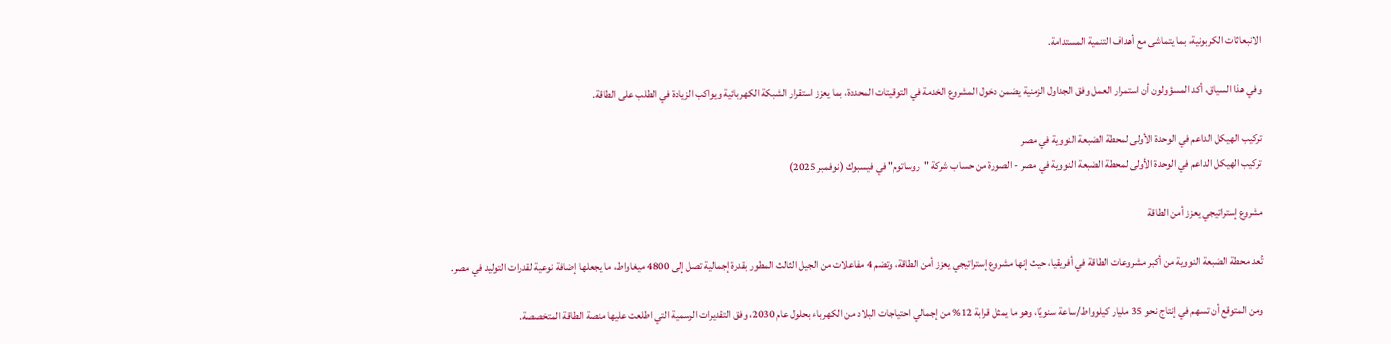الانبعاثات الكربونية، بما يتماشى مع أهداف التنمية المستدامة.

وفي هذا السياق، أكد المسؤولون أن استمرار العمل وفق الجداول الزمنية يضمن دخول المشروع الخدمة في التوقيتات المحددة، بما يعزز استقرار الشبكة الكهربائية ويواكب الزيادة في الطلب على الطاقة.

تركيب الهيكل الداعم في الوحدة الأولى لمحطة الضبعة النووية في مصر
تركيب الهيكل الداعم في الوحدة الأولى لمحطة الضبعة النووية في مصر - الصورة من حساب شركة "روساتوم" في فيسبوك (نوفمبر 2025)

مشروع إستراتيجي يعزز أمن الطاقة

تُعد محطة الضبعة النووية من أكبر مشروعات الطاقة في أفريقيا، حيث إنها مشروع إستراتيجي يعزز أمن الطاقة، وتضم 4 مفاعلات من الجيل الثالث المطور بقدرة إجمالية تصل إلى 4800 ميغاواط، ما يجعلها إضافة نوعية لقدرات التوليد في مصر.

ومن المتوقع أن تسهم في إنتاج نحو 35 مليار كيلوواط/ساعة سنويًا، وهو ما يمثل قرابة 12% من إجمالي احتياجات البلاد من الكهرباء بحلول عام 2030، وفق التقديرات الرسمية التي اطلعت عليها منصة الطاقة المتخصصة.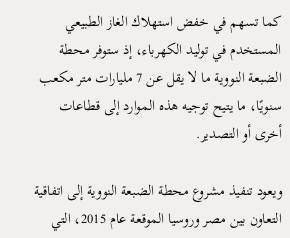كما تسهم في خفض استهلاك الغاز الطبيعي المستخدم في توليد الكهرباء، إذ ستوفر محطة الضبعة النووية ما لا يقل عن 7 مليارات متر مكعب سنويًا، ما يتيح توجيه هذه الموارد إلى قطاعات أخرى أو التصدير.

ويعود تنفيذ مشروع محطة الضبعة النووية إلى اتفاقية التعاون بين مصر وروسيا الموقعة عام 2015، التي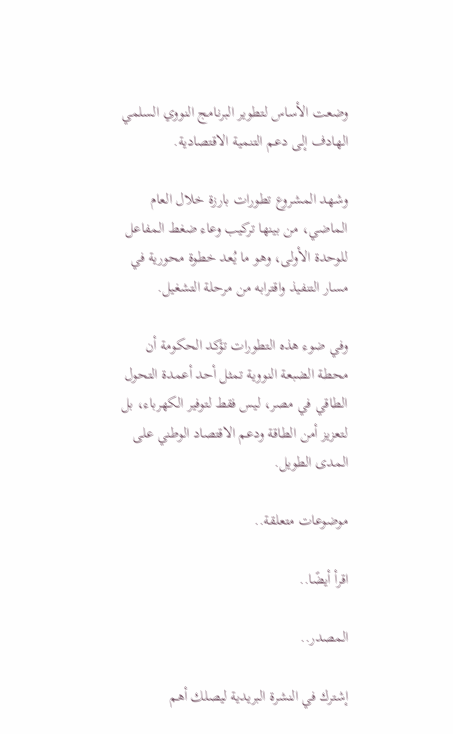وضعت الأساس لتطوير البرنامج النووي السلمي الهادف إلى دعم التنمية الاقتصادية.

وشهد المشروع تطورات بارزة خلال العام الماضي، من بينها تركيب وعاء ضغط المفاعل للوحدة الأولى، وهو ما يُعد خطوة محورية في مسار التنفيذ واقترابه من مرحلة التشغيل.

وفي ضوء هذه التطورات تؤكد الحكومة أن محطة الضبعة النووية تمثل أحد أعمدة التحول الطاقي في مصر، ليس فقط لتوفير الكهرباء، بل لتعزيز أمن الطاقة ودعم الاقتصاد الوطني على المدى الطويل.

موضوعات متعلقة..

اقرأ أيضًا..

المصدر..

إشترك في النشرة البريدية ليصلك أهم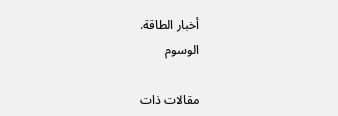أخبار الطاقة.
الوسوم

مقالات ذات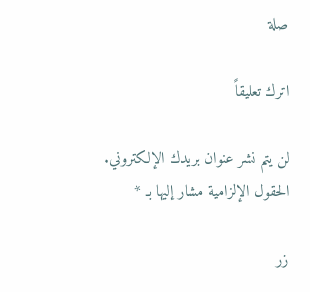صلة

اترك تعليقاً

لن يتم نشر عنوان بريدك الإلكتروني. الحقول الإلزامية مشار إليها بـ *

زر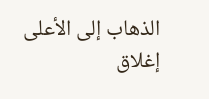الذهاب إلى الأعلى
إغلاق